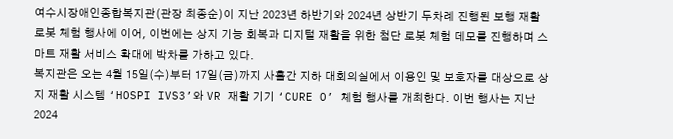여수시장애인종합복지관(관장 최종순)이 지난 2023년 하반기와 2024년 상반기 두차례 진행된 보행 재활 로봇 체험 행사에 이어, 이번에는 상지 기능 회복과 디지털 재활을 위한 첨단 로봇 체험 데모를 진행하며 스마트 재활 서비스 확대에 박차를 가하고 있다.
복지관은 오는 4월 15일(수)부터 17일(금)까지 사흘간 지하 대회의실에서 이용인 및 보호자를 대상으로 상지 재활 시스템 ‘HOSPI IVS3’와 VR 재활 기기 ‘CURE O’ 체험 행사를 개최한다. 이번 행사는 지난 2024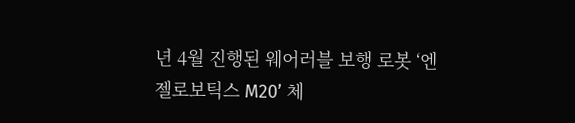년 4월 진행된 웨어러블 보행 로봇 ‘엔젤로보틱스 M20’ 체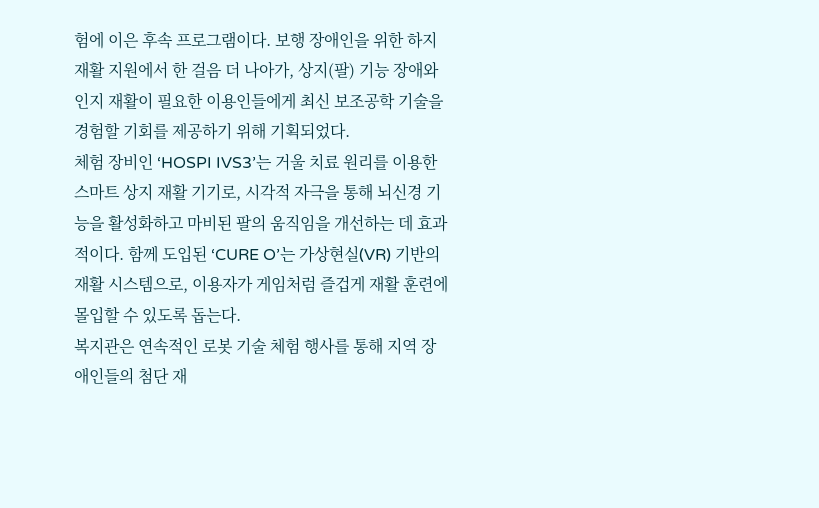험에 이은 후속 프로그램이다. 보행 장애인을 위한 하지 재활 지원에서 한 걸음 더 나아가, 상지(팔) 기능 장애와 인지 재활이 필요한 이용인들에게 최신 보조공학 기술을 경험할 기회를 제공하기 위해 기획되었다.
체험 장비인 ‘HOSPI IVS3’는 거울 치료 원리를 이용한 스마트 상지 재활 기기로, 시각적 자극을 통해 뇌신경 기능을 활성화하고 마비된 팔의 움직임을 개선하는 데 효과적이다. 함께 도입된 ‘CURE O’는 가상현실(VR) 기반의 재활 시스템으로, 이용자가 게임처럼 즐겁게 재활 훈련에 몰입할 수 있도록 돕는다.
복지관은 연속적인 로봇 기술 체험 행사를 통해 지역 장애인들의 첨단 재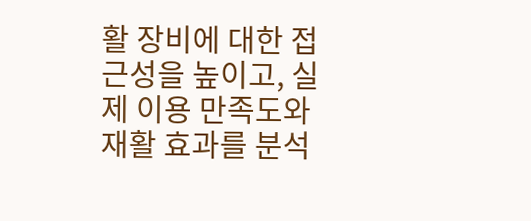활 장비에 대한 접근성을 높이고, 실제 이용 만족도와 재활 효과를 분석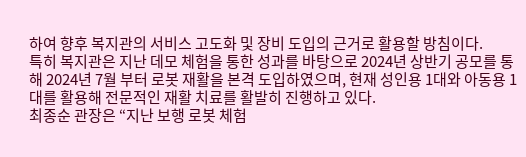하여 향후 복지관의 서비스 고도화 및 장비 도입의 근거로 활용할 방침이다.
특히 복지관은 지난 데모 체험을 통한 성과를 바탕으로 2024년 상반기 공모를 통해 2024년 7월 부터 로봇 재활을 본격 도입하였으며, 현재 성인용 1대와 아동용 1대를 활용해 전문적인 재활 치료를 활발히 진행하고 있다.
최종순 관장은 “지난 보행 로봇 체험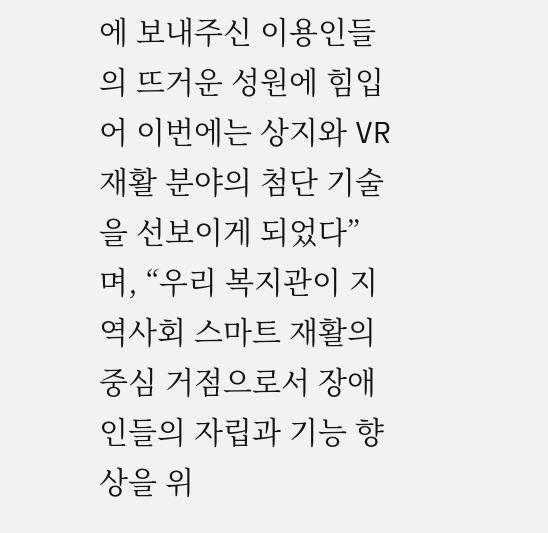에 보내주신 이용인들의 뜨거운 성원에 힘입어 이번에는 상지와 VR 재활 분야의 첨단 기술을 선보이게 되었다”며, “우리 복지관이 지역사회 스마트 재활의 중심 거점으로서 장애인들의 자립과 기능 향상을 위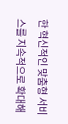한 혁신적인 맞춤형 서비스를 지속적으로 확대해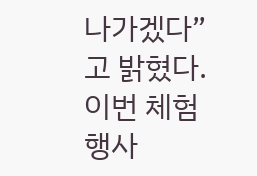나가겠다”고 밝혔다.
이번 체험 행사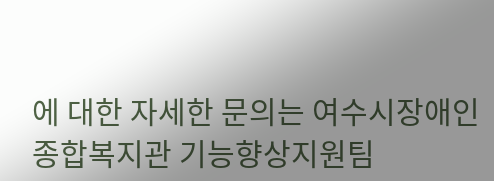에 대한 자세한 문의는 여수시장애인종합복지관 기능향상지원팀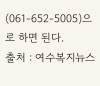(061-652-5005)으로 하면 된다.
출처 : 여수복지뉴스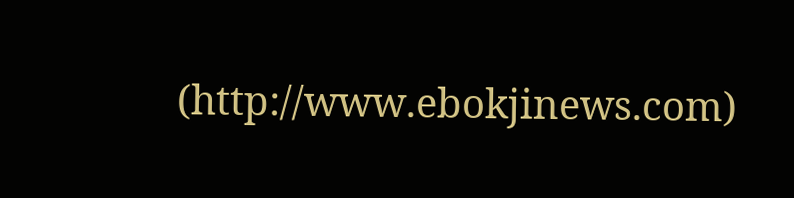(http://www.ebokjinews.com)